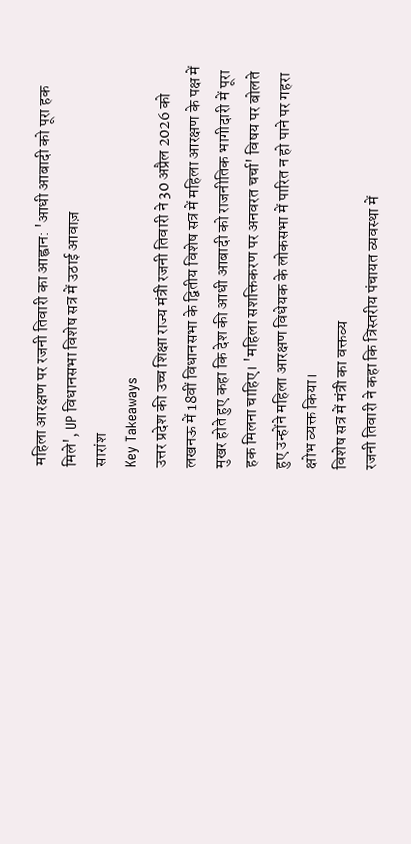महिला आरक्षण पर रजनी तिवारी का आह्वान: 'आधी आबादी को पूरा हक मिले', UP विधानसभा विशेष सत्र में उठाई आवाज़
सारांश
Key Takeaways
उत्तर प्रदेश की उच्च शिक्षा राज्य मंत्री रजनी तिवारी ने 30 अप्रैल 2026 को लखनऊ में 18वीं विधानसभा के द्वितीय विशेष सत्र में महिला आरक्षण के पक्ष में मुखर होते हुए कहा कि देश की आधी आबादी को राजनीतिक भागीदारी में पूरा हक मिलना चाहिए। 'महिला सशक्तिकरण पर अनवरत चर्चा' विषय पर बोलते हुए उन्होंने महिला आरक्षण विधेयक के लोकसभा में पारित न हो पाने पर गहरा क्षोभ व्यक्त किया।
विशेष सत्र में मंत्री का वक्तव्य
रजनी तिवारी ने कहा कि त्रिस्तरीय पंचायत व्यवस्था में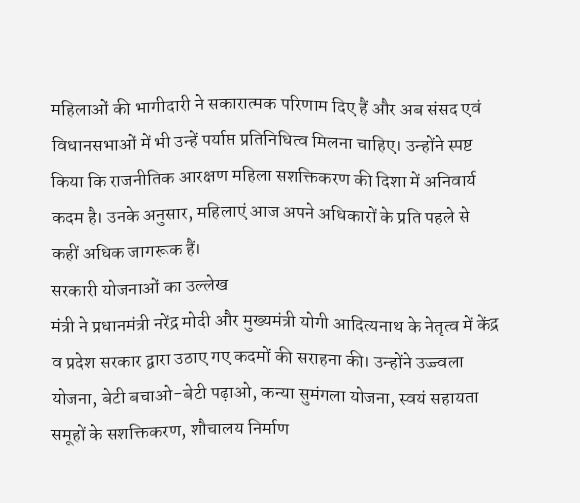महिलाओं की भागीदारी ने सकारात्मक परिणाम दिए हैं और अब संसद एवं विधानसभाओं में भी उन्हें पर्याप्त प्रतिनिधित्व मिलना चाहिए। उन्होंने स्पष्ट किया कि राजनीतिक आरक्षण महिला सशक्तिकरण की दिशा में अनिवार्य कदम है। उनके अनुसार, महिलाएं आज अपने अधिकारों के प्रति पहले से कहीं अधिक जागरूक हैं।
सरकारी योजनाओं का उल्लेख
मंत्री ने प्रधानमंत्री नरेंद्र मोदी और मुख्यमंत्री योगी आदित्यनाथ के नेतृत्व में केंद्र व प्रदेश सरकार द्वारा उठाए गए कदमों की सराहना की। उन्होंने उज्ज्वला योजना, बेटी बचाओ-बेटी पढ़ाओ, कन्या सुमंगला योजना, स्वयं सहायता समूहों के सशक्तिकरण, शौचालय निर्माण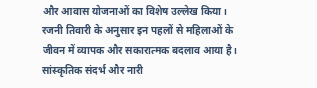और आवास योजनाओं का विशेष उल्लेख किया। रजनी तिवारी के अनुसार इन पहलों से महिलाओं के जीवन में व्यापक और सकारात्मक बदलाव आया है।
सांस्कृतिक संदर्भ और नारी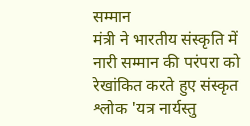सम्मान
मंत्री ने भारतीय संस्कृति में नारी सम्मान की परंपरा को रेखांकित करते हुए संस्कृत श्लोक 'यत्र नार्यस्तु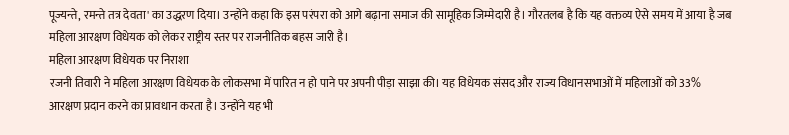पूज्यन्ते, रमन्ते तत्र देवता' का उद्धरण दिया। उन्होंने कहा कि इस परंपरा को आगे बढ़ाना समाज की सामूहिक जिम्मेदारी है। गौरतलब है कि यह वक्तव्य ऐसे समय में आया है जब महिला आरक्षण विधेयक को लेकर राष्ट्रीय स्तर पर राजनीतिक बहस जारी है।
महिला आरक्षण विधेयक पर निराशा
रजनी तिवारी ने महिला आरक्षण विधेयक के लोकसभा में पारित न हो पाने पर अपनी पीड़ा साझा की। यह विधेयक संसद और राज्य विधानसभाओं में महिलाओं को 33% आरक्षण प्रदान करने का प्रावधान करता है। उन्होंने यह भी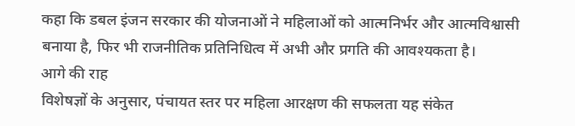कहा कि डबल इंजन सरकार की योजनाओं ने महिलाओं को आत्मनिर्भर और आत्मविश्वासी बनाया है, फिर भी राजनीतिक प्रतिनिधित्व में अभी और प्रगति की आवश्यकता है।
आगे की राह
विशेषज्ञों के अनुसार, पंचायत स्तर पर महिला आरक्षण की सफलता यह संकेत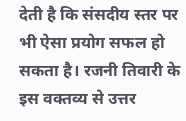देती है कि संसदीय स्तर पर भी ऐसा प्रयोग सफल हो सकता है। रजनी तिवारी के इस वक्तव्य से उत्तर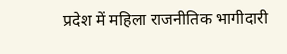प्रदेश में महिला राजनीतिक भागीदारी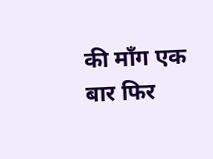की माँग एक बार फिर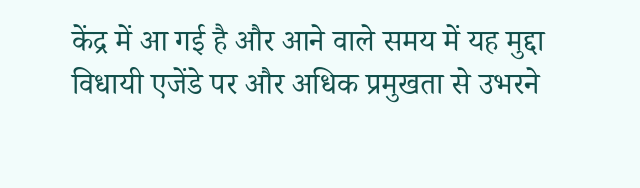केंद्र में आ गई है और आने वाले समय में यह मुद्दा विधायी एजेंडे पर और अधिक प्रमुखता से उभरने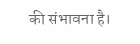की संभावना है।